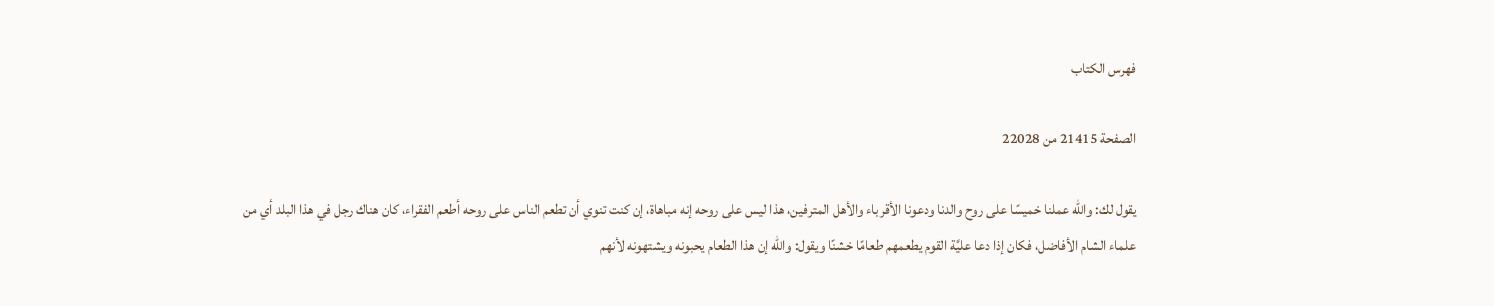فهرس الكتاب

الصفحة 21415 من 22028

يقول لك: والله عملنا خميسًا على روح والدنا ودعونا الأقرباء والأهل المترفين، هذا ليس على روحه إنه مباهاة، إن كنت تنوي أن تطعم الناس على روحه أطعم الفقراء، كان هناك رجل في هذا البلد أي من علماء الشام الأفاضل، فكان إذا دعا عليَّة القوم يطعمهم طعامًا خشنًا ويقول: والله إن هذا الطعام يحبونه ويشتهونه لأنهم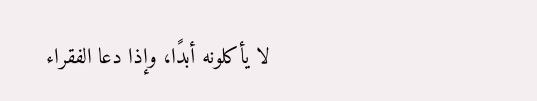لا يأكلونه أبدًا، وإذا دعا الفقراء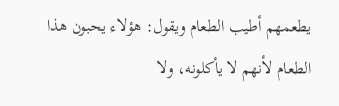يطعمهم أطيب الطعام ويقول: هؤلاء يحبون هذا الطعام لأنهم لا يأكلونه، ولا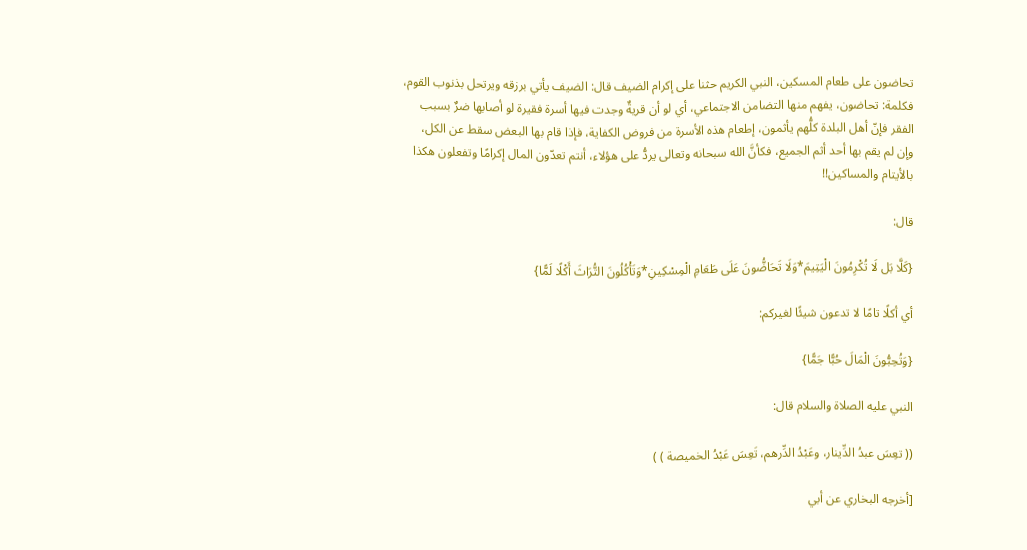تحاضون على طعام المسكين، النبي الكريم حثنا على إكرام الضيف قال: الضيف يأتي برزقه ويرتحل بذنوب القوم، فكلمة: تحاضون، يفهم منها التضامن الاجتماعي، أي لو أن قريةٌ وجدت فيها أسرة فقيرة لو أصابها ضرٌ بسبب الفقر فإنّ أهل البلدة كلُّهم يأثمون، إطعام هذه الأسرة من فروض الكفاية، فإذا قام بها البعض سقط عن الكل، وإن لم يقم بها أحد أثم الجميع، فكأنَّ الله سبحانه وتعالى يردُّ على هؤلاء، أنتم تعدّون المال إكرامًا وتفعلون هكذا بالأيتام والمساكين!!

قال:

{كَلَّا بَل لَا تُكْرِمُونَ الْيَتِيمَ*وَلَا تَحَاضُّونَ عَلَى طَعَامِ الْمِسْكِينِ*وَتَأْكُلُونَ التُّرَاثَ أَكْلًا لَمًّا}

أي أكلًا تامًا لا تدعون شيئًا لغيركم:

{وَتُحِبُّونَ الْمَالَ حُبًّا جَمًّا}

النبي عليه الصلاة والسلام قال:

(( تعِسَ عبدُ الدِّينار، وعَبْدُ الدِّرهم، تَعِسَ عَبْدُ الخميصة ) )

[أخرجه البخاري عن أبي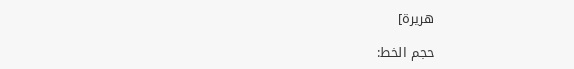هريرة]

حجم الخط: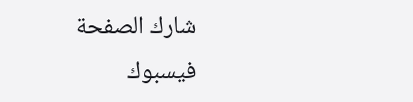شارك الصفحة
فيسبوك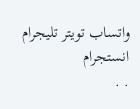واتساب تويتر تليجرام انستجرام
. .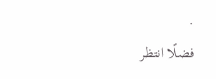.
فضلًا انتظر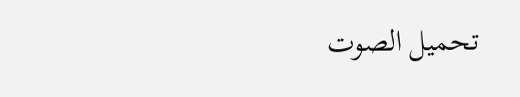تحميل الصوت